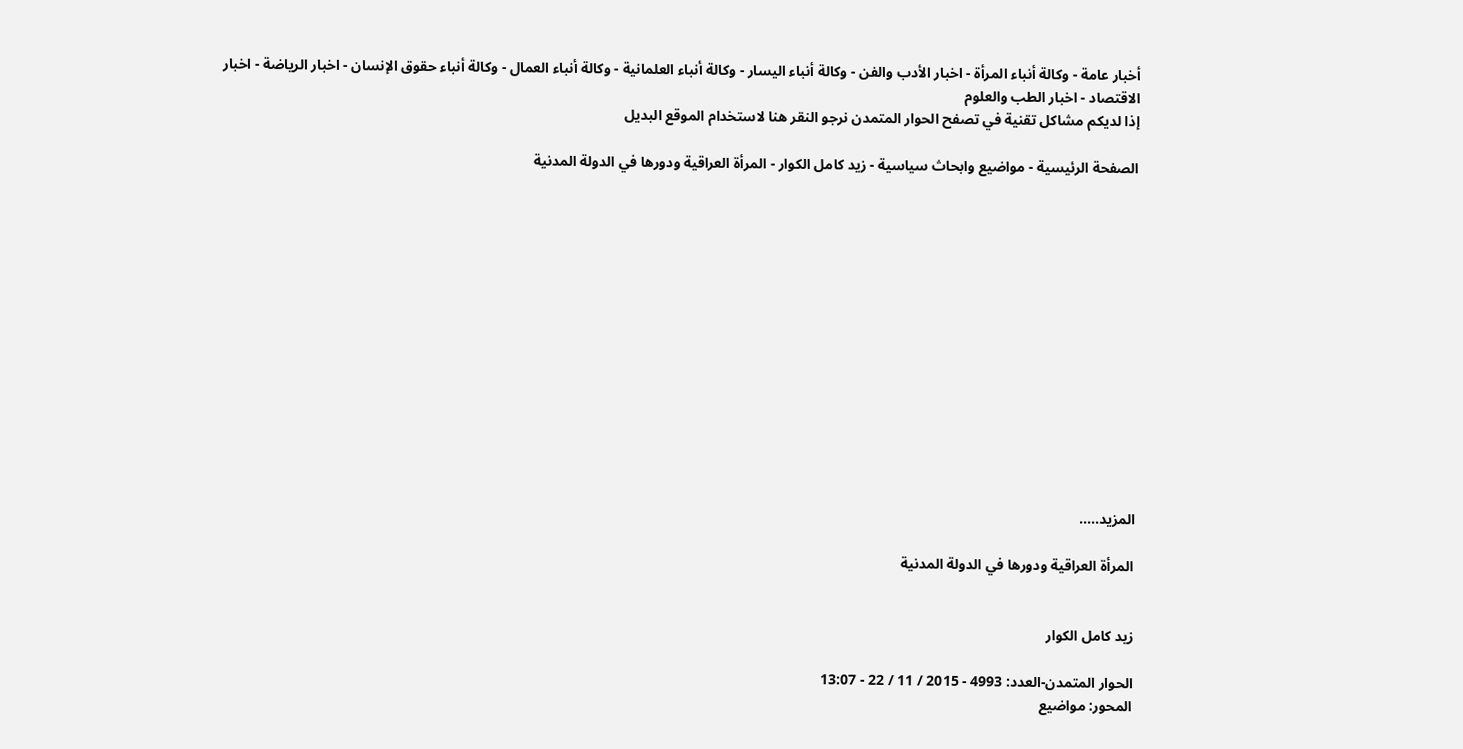أخبار عامة - وكالة أنباء المرأة - اخبار الأدب والفن - وكالة أنباء اليسار - وكالة أنباء العلمانية - وكالة أنباء العمال - وكالة أنباء حقوق الإنسان - اخبار الرياضة - اخبار الاقتصاد - اخبار الطب والعلوم
إذا لديكم مشاكل تقنية في تصفح الحوار المتمدن نرجو النقر هنا لاستخدام الموقع البديل

الصفحة الرئيسية - مواضيع وابحاث سياسية - زيد كامل الكوار - المرأة العراقية ودورها في الدولة المدنية














المزيد.....

المرأة العراقية ودورها في الدولة المدنية


زيد كامل الكوار

الحوار المتمدن-العدد: 4993 - 2015 / 11 / 22 - 13:07
المحور: مواضيع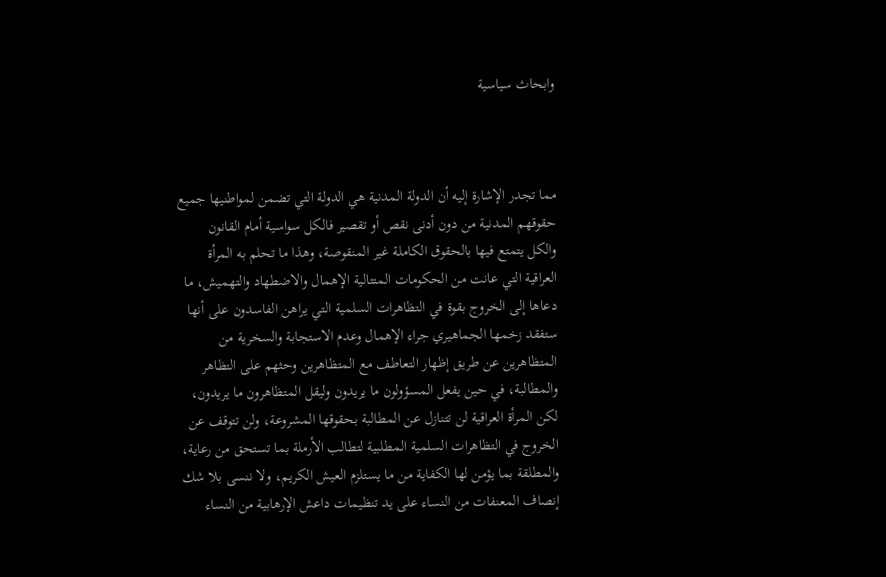وابحاث سياسية



مما تجدر الإشارة إليه أن الدولة المدنية هي الدولة التي تضمن لمواطنيها جميع حقوقهم المدنية من دون أدنى نقص أو تقصير فالكل سواسية أمام القانون والكل يتمتع فيها بالحقوق الكاملة غير المنقوصة، وهذا ما تحلم به المرأة العراقية التي عانت من الحكومات المتتالية الإهمال والاضطهاد والتهميش، ما دعاها إلى الخروج بقوة في التظاهرات السلمية التي يراهن الفاسدون على أنها ستفقد زخمها الجماهيري جراء الإهمال وعدم الاستجابة والسخرية من المتظاهرين عن طريق إظهار التعاطف مع المتظاهرين وحثهم على التظاهر والمطالبة، في حين يفعل المسؤولون ما يريدون وليقل المتظاهرون ما يريدون، لكن المرأة العراقية لن تتنازل عن المطالبة بحقوقها المشروعة، ولن تتوقف عن الخروج في التظاهرات السلمية المطلبية لتطالب الأرملة بما تستحق من رعاية، والمطلقة بما يؤمن لها الكفاية من ما يستلزم العيش الكريم، ولا ننسى بلا شك إنصاف المعنفات من النساء على يد تنظيمات داعش الإرهابية من النساء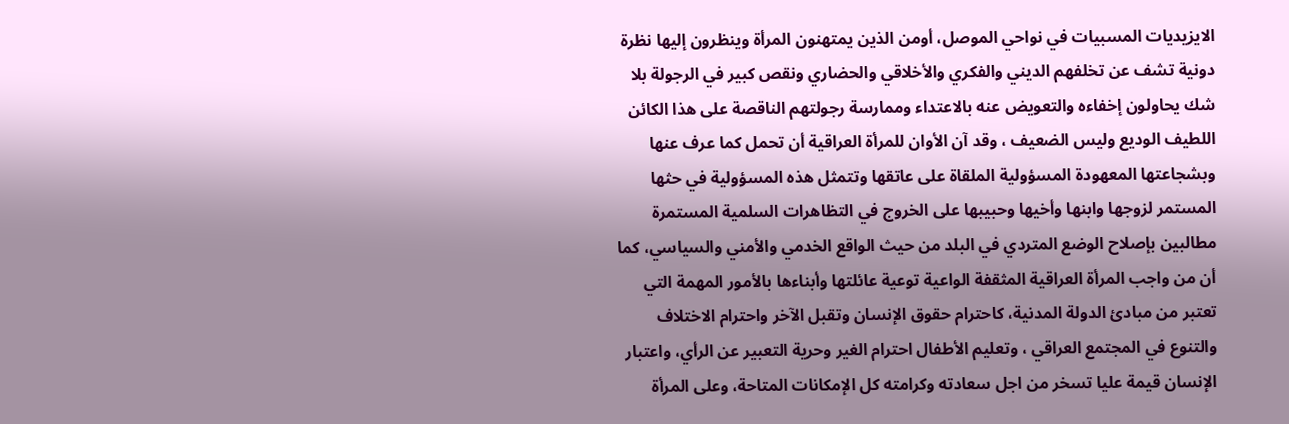الايزيديات المسبيات في نواحي الموصل، أومن الذين يمتهنون المرأة وينظرون إليها نظرة دونية تشف عن تخلفهم الديني والفكري والأخلاقي والحضاري ونقص كبير في الرجولة بلا شك يحاولون إخفاءه والتعويض عنه بالاعتداء وممارسة رجولتهم الناقصة على هذا الكائن اللطيف الوديع وليس الضعيف ، وقد آن الأوان للمرأة العراقية أن تحمل كما عرف عنها وبشجاعتها المعهودة المسؤولية الملقاة على عاتقها وتتمثل هذه المسؤولية في حثها المستمر لزوجها وابنها وأخيها وحبيبها على الخروج في التظاهرات السلمية المستمرة مطالبين بإصلاح الوضع المتردي في البلد من حيث الواقع الخدمي والأمني والسياسي، كما أن من واجب المرأة العراقية المثقفة الواعية توعية عائلتها وأبناءها بالأمور المهمة التي تعتبر من مبادئ الدولة المدنية، كاحترام حقوق الإنسان وتقبل الآخر واحترام الاختلاف والتنوع في المجتمع العراقي ، وتعليم الأطفال احترام الغير وحرية التعبير عن الرأي، واعتبار الإنسان قيمة عليا تسخر من اجل سعادته وكرامته كل الإمكانات المتاحة، وعلى المرأة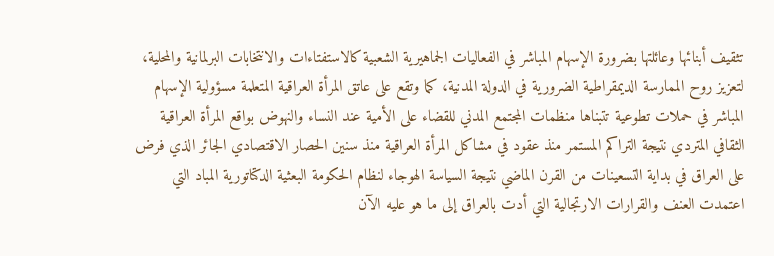تثقيف أبنائها وعائلتها بضرورة الإسهام المباشر في الفعاليات الجماهيرية الشعبية كالاستفتاءات والانتخابات البرلمانية والمحلية، لتعزيز روح الممارسة الديمقراطية الضرورية في الدولة المدنية، كما وتقع على عاتق المرأة العراقية المتعلمة مسؤولية الإسهام المباشر في حملات تطوعية تتبناها منظمات المجتمع المدني للقضاء على الأمية عند النساء والنهوض بواقع المرأة العراقية الثقافي المتردي نتيجة التراكم المستمر منذ عقود في مشاكل المرأة العراقية منذ سنين الحصار الاقتصادي الجائر الذي فرض على العراق في بداية التسعينات من القرن الماضي نتيجة السياسة الهوجاء لنظام الحكومة البعثية الدكتاتورية المباد التي اعتمدت العنف والقرارات الارتجالية التي أدت بالعراق إلى ما هو عليه الآن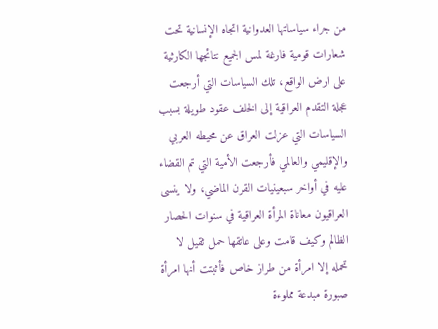من جراء سياساتها العدوانية اتجاه الإنسانية تحت شعارات قومية فارغة لمس الجميع نتائجها الكارثية على ارض الواقع، تلك السياسات التي أرجعت عجلة التقدم العراقية إلى الخلف عقود طويلة بسبب السياسات التي عزلت العراق عن محيطه العربي والإقليمي والعالمي فأرجعت الأمية التي تم القضاء عليه في أواخر سبعينيات القرن الماضي، ولا ينسى العراقيون معاناة المرأة العراقية في سنوات الحصار الظالم وكيف قامت وعلى عاتقها حمل ثقيل لا تحمله إلا امرأة من طراز خاص فأثبتت أنها امرأة صبورة مبدعة مملوءة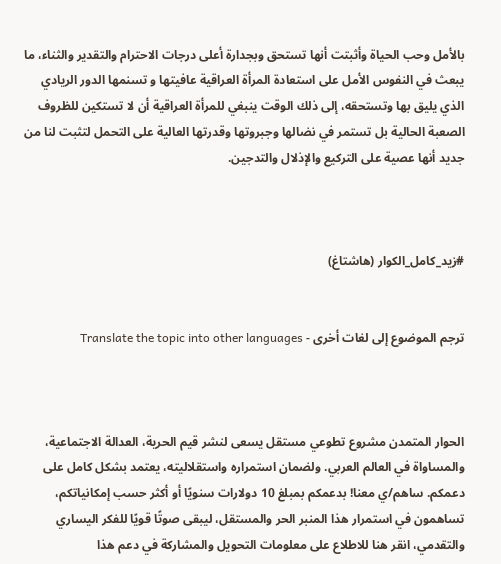بالأمل وحب الحياة وأثبتت أنها تستحق وبجدارة أعلى درجات الاحترام والتقدير والثناء، ما يبعث في النفوس الأمل على استعادة المرأة العراقية عافيتها و تسنمها الدور الريادي الذي يليق بها وتستحقه، إلى ذلك الوقت ينبغي للمرأة العراقية أن لا تستكين للظروف الصعبة الحالية بل تستمر في نضالها وجبروتها وقدرتها العالية على التحمل لتثبت لنا من جديد أنها عصية على التركيع والإذلال والتدجين.



#زيد_كامل_الكوار (هاشتاغ)


ترجم الموضوع إلى لغات أخرى - Translate the topic into other languages



الحوار المتمدن مشروع تطوعي مستقل يسعى لنشر قيم الحرية، العدالة الاجتماعية، والمساواة في العالم العربي. ولضمان استمراره واستقلاليته، يعتمد بشكل كامل على دعمكم. ساهم/ي معنا! بدعمكم بمبلغ 10 دولارات سنويًا أو أكثر حسب إمكانياتكم، تساهمون في استمرار هذا المنبر الحر والمستقل، ليبقى صوتًا قويًا للفكر اليساري والتقدمي، انقر هنا للاطلاع على معلومات التحويل والمشاركة في دعم هذا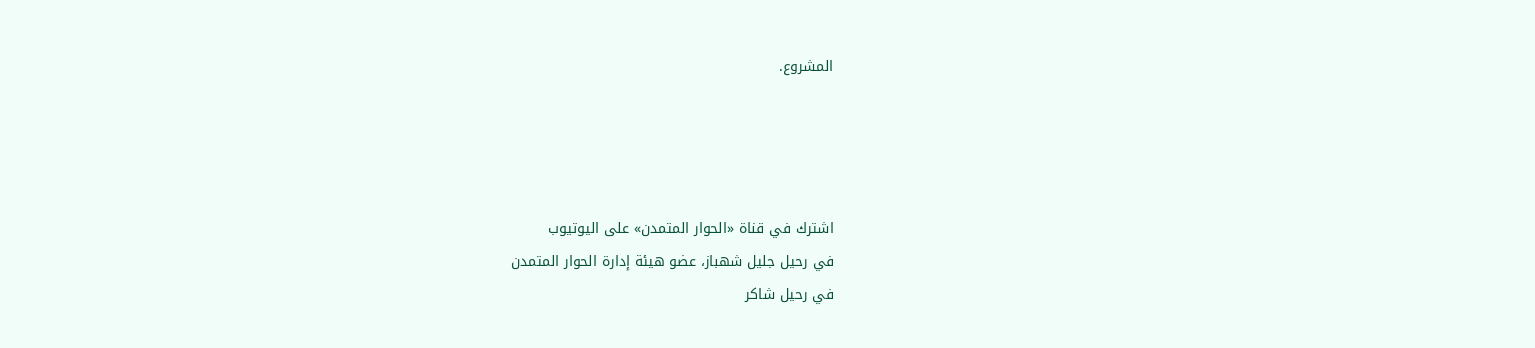المشروع.




اشترك في قناة «الحوار المتمدن» على اليوتيوب
في رحيل جليل شهباز، عضو هيئة إدارة الحوار المتمدن
في رحيل شاكر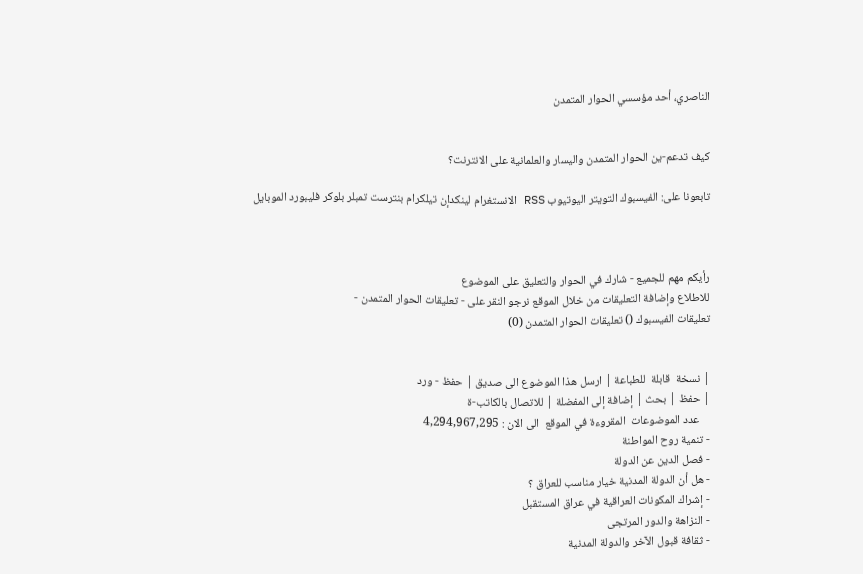الناصري، أحد مؤسسي الحوار المتمدن


كيف تدعم-ين الحوار المتمدن واليسار والعلمانية على الانترنت؟

تابعونا على: الفيسبوك التويتر اليوتيوب RSS الانستغرام لينكدإن تيلكرام بنترست تمبلر بلوكر فليبورد الموبايل



رأيكم مهم للجميع - شارك في الحوار والتعليق على الموضوع
للاطلاع وإضافة التعليقات من خلال الموقع نرجو النقر على - تعليقات الحوار المتمدن -
تعليقات الفيسبوك () تعليقات الحوار المتمدن (0)


| نسخة  قابلة  للطباعة | ارسل هذا الموضوع الى صديق | حفظ - ورد
| حفظ | بحث | إضافة إلى المفضلة | للاتصال بالكاتب-ة
    عدد الموضوعات  المقروءة في الموقع  الى الان : 4,294,967,295
- تنمية روح المواطنة
- فصل الدين عن الدولة
- هل أن الدولة المدنية خيار مناسب للعراق ؟
- إشراك المكونات العراقية في عراق المستقبل
- النزاهة والدور المرتجى
- ثقافة قبول الآخر والدولة المدنية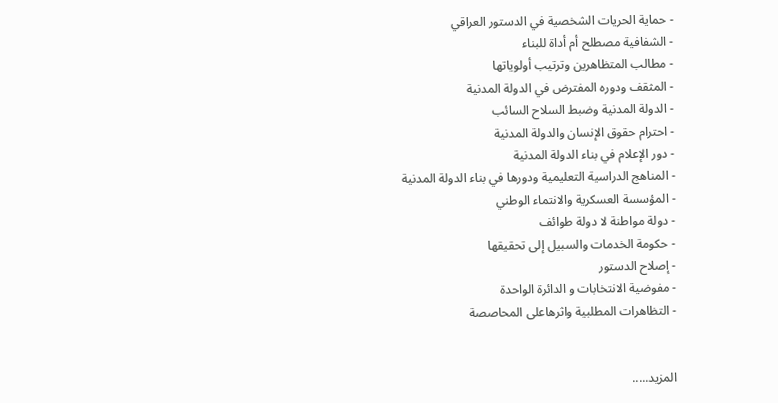- حماية الحريات الشخصية في الدستور العراقي
- الشفافية مصطلح أم أداة للبناء
- مطالب المتظاهرين وترتيب أولوياتها
- المثقف ودوره المفترض في الدولة المدنية
- الدولة المدنية وضبط السلاح السائب
- احترام حقوق الإنسان والدولة المدنية
- دور الإعلام في بناء الدولة المدنية
- المناهج الدراسية التعليمية ودورها في بناء الدولة المدنية
- المؤسسة العسكرية والانتماء الوطني
- دولة مواطنة لا دولة طوائف
- حكومة الخدمات والسبيل إلى تحقيقها
- إصلاح الدستور
- مفوضية الانتخابات و الدائرة الواحدة
- التظاهرات المطلبية واثرهاعلى المحاصصة


المزيد.....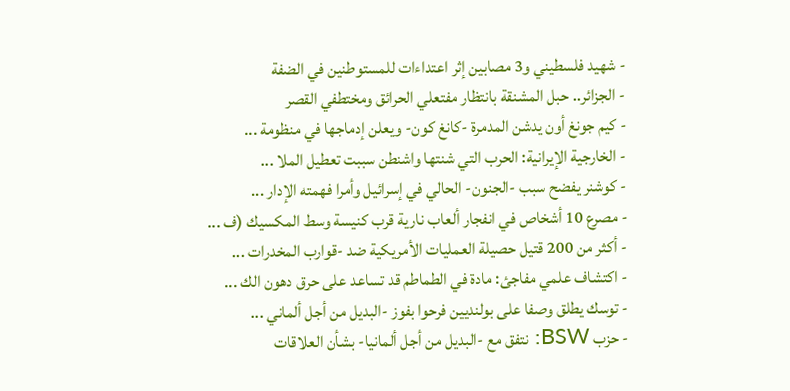- شهيد فلسطيني و3 مصابين إثر اعتداءات للمستوطنين في الضفة
- الجزائر.. حبل المشنقة بانتظار مفتعلي الحرائق ومختطفي القصر
- كيم جونغ أون يدشن المدمرة -كانغ كون- ويعلن إدماجها في منظومة ...
- الخارجية الإيرانية: الحرب التي شنتها واشنطن سببت تعطيل الملا ...
- كوشنر يفضح سبب -الجنون- الحالي في إسرائيل وأمرا فهمته الإدار ...
- مصرع 10 أشخاص في انفجار ألعاب نارية قرب كنيسة وسط المكسيك (ف ...
- أكثر من 200 قتيل حصيلة العمليات الأمريكية ضد -قوارب المخدرات ...
- اكتشاف علمي مفاجئ: مادة في الطماطم قد تساعد على حرق دهون الك ...
- توسك يطلق وصفا على بولنديين فرحوا بفوز -البديل من أجل ألماني ...
- حزب BSW: نتفق مع -البديل من أجل ألمانيا- بشأن العلاقات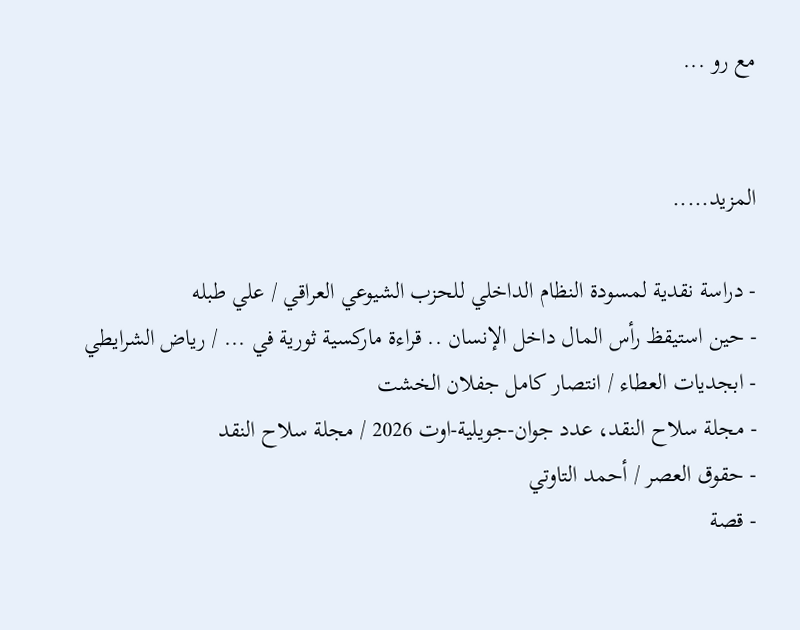مع رو ...


المزيد.....

- دراسة نقدية لمسودة النظام الداخلي للحزب الشيوعي العراقي / علي طبله
- حين استيقظ رأس المال داخل الإنسان .. قراءة ماركسية ثورية في ... / رياض الشرايطي
- ابجديات العطاء / انتصار كامل جفلان الخشت
- مجلة سلاح النقد، عدد جوان-جويلية-اوت 2026 / مجلة سلاح النقد
- حقوق العصر / أحمد التاوتي
- قصة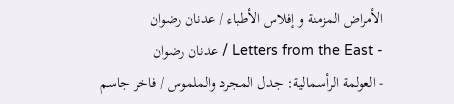الأمراض المزمنة و إفلاس الأطباء / عدنان رضوان
- Letters from the East / عدنان رضوان
- العولمة الرأسمالية: جدل المجرد والملموس / فاخر جاسم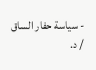- سياسة حفار الساق / د.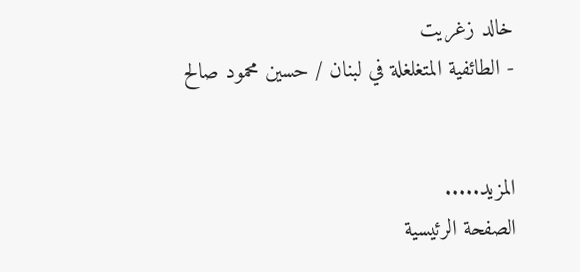خالد زغريت
- الطائفية المتغلغلة في لبنان / حسين محمود صالح


المزيد.....
الصفحة الرئيسية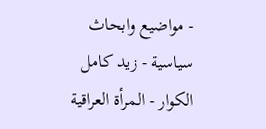- مواضيع وابحاث سياسية - زيد كامل الكوار - المرأة العراقية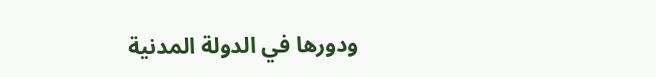ودورها في الدولة المدنية